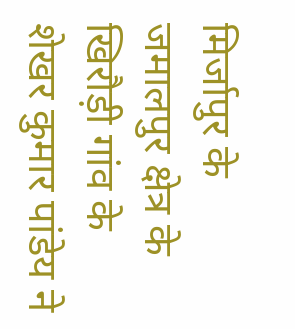मिर्जापुर के जमालपुर क्षेत्र के खिरौड़ी गांव के शेखर कुमार पांडेय ने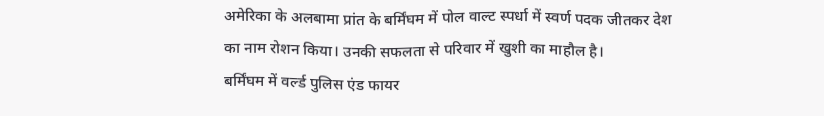अमेरिका के अलबामा प्रांत के बर्मिंघम में पोल वाल्ट स्पर्धा में स्वर्ण पदक जीतकर देश का नाम रोशन किया। उनकी सफलता से परिवार में खुशी का माहौल है।
बर्मिंघम में वर्ल्ड पुलिस एंड फायर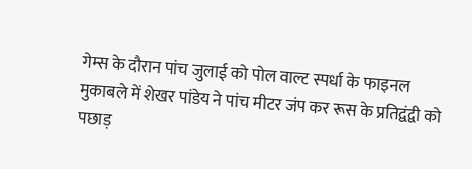गेम्स के दौरान पांच जुलाई को पोल वाल्ट स्पर्धा के फाइनल मुकाबले में शेखर पांडेय ने पांच मीटर जंप कर रूस के प्रतिद्वंद्वी को पछाड़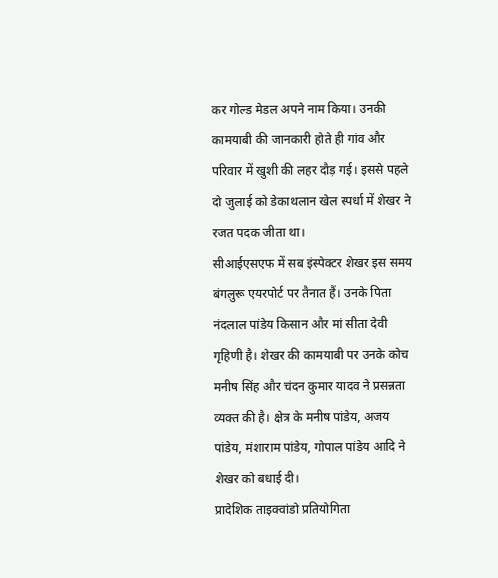कर गोल्ड मेडल अपने नाम किया। उनकी कामयाबी की जानकारी होते ही गांव और परिवार में खुशी की लहर दौड़ गई। इससे पहले दो जुलाई को डेकाथलान खेल स्पर्धा में शेखर ने रजत पदक जीता था।
सीआईएसएफ में सब इंस्पेक्टर शेखर इस समय बंगलुरू एयरपोर्ट पर तैनात हैं। उनके पिता नंदलाल पांडेय किसान और मां सीता देवी गृहिणी है। शेखर की कामयाबी पर उनके कोच मनीष सिंह और चंदन कुमार यादव ने प्रसन्नता व्यक्त की है। क्षेत्र के मनीष पांडेय, अजय पांडेय, मंशाराम पांडेय, गोपाल पांडेय आदि ने शेखर को बधाई दी।
प्रादेशिक ताइक्वांडो प्रतियोगिता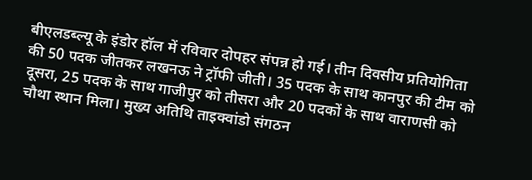बीएलडब्ल्यू के इंडोर हॉल में रविवार दोपहर संपन्न हो गई। तीन दिवसीय प्रतियोगिता की 50 पदक जीतकर लखनऊ ने ट्रॉफी जीती। 35 पदक के साथ कानपुर की टीम को दूसरा, 25 पदक के साथ गाजीपुर को तीसरा और 20 पदकों के साथ वाराणसी को चौथा स्थान मिला। मुख्य अतिथि ताइक्वांडो संगठन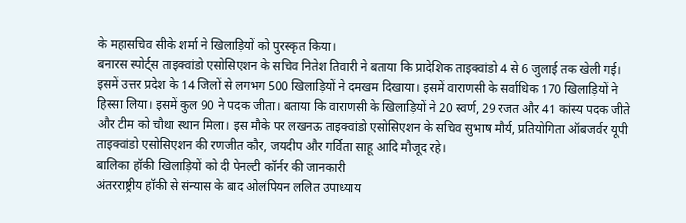के महासचिव सीके शर्मा ने खिलाड़ियों को पुरस्कृत किया।
बनारस स्पोर्ट्स ताइक्वांडो एसोसिएशन के सचिव नितेश तिवारी ने बताया कि प्रादेशिक ताइक्वांडो 4 से 6 जुलाई तक खेली गई। इसमें उत्तर प्रदेश के 14 जिलों से लगभग 500 खिलाड़ियों ने दमखम दिखाया। इसमें वाराणसी के सर्वाधिक 170 खिलाड़ियों ने हिस्सा लिया। इसमें कुल 90 ने पदक जीता। बताया कि वाराणसी के खिलाड़ियों ने 20 स्वर्ण, 29 रजत और 41 कांस्य पदक जीते और टीम को चौथा स्थान मिला। इस मौके पर लखनऊ ताइक्वांडो एसोसिएशन के सचिव सुभाष मौर्य, प्रतियोगिता ऑबजर्वर यूपी ताइक्वांडो एसोसिएशन की रणजीत कौर, जयदीप और गर्विता साहू आदि मौजूद रहे।
बालिका हॉकी खिलाड़ियों को दी पेनल्टी कॉर्नर की जानकारी
अंतरराष्ट्रीय हॉकी से संन्यास के बाद ओलंपियन ललित उपाध्याय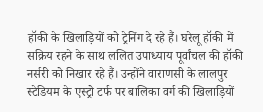हॉकी के खिलाड़ियों को ट्रेनिंग दे रहे हैं। घरेलू हॉकी में सक्रिय रहने के साथ ललित उपाध्याय पूर्वांचल की हॉकी नर्सरी को निखार रहे हैं। उन्होंने वाराणसी के लालपुर स्टेडियम के एस्ट्रो टर्फ पर बालिका वर्ग की खिलाड़ियों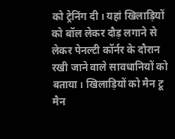को ट्रेनिंग दी। यहां खिलाड़ियों को बॉल लेकर दौड़ लगाने से लेकर पेनल्टी कॉर्नर के दौरान रखी जाने वाले सावधानियों को बताया। खिलाड़ियों को मैन टू मैन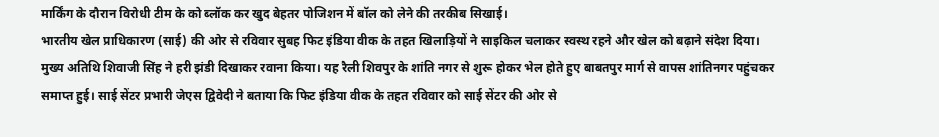मार्किंग के दौरान विरोधी टीम के को ब्लॉक कर खुद बेहतर पोजिशन में बॉल को लेने की तरकीब सिखाई।
भारतीय खेल प्राधिकारण (साई) की ओर से रविवार सुबह फिट इंडिया वीक के तहत खिलाड़ियों ने साइकिल चलाकर स्वस्थ रहने और खेल को बढ़ाने संदेश दिया। मुख्य अतिथि शिवाजी सिंह ने हरी झंडी दिखाकर रवाना किया। यह रैली शिवपुर के शांति नगर से शुरू होकर भेल होते हुए बाबतपुर मार्ग से वापस शांतिनगर पहुंचकर समाप्त हुई। साई सेंटर प्रभारी जेएस द्विवेदी ने बताया कि फिट इंडिया वीक के तहत रविवार को साई सेंटर की ओर से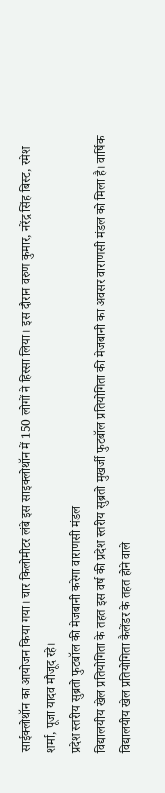साईक्लोथॉन का आयोजन किया गया। चार किलोमीटर लंबे इस साइक्लोथॉन में 150 लोगों ने हिस्सा लिया। इस दौरान वरुण कुमार, नरेंद्र सिंह बिस्ट, रमेश शर्मा, पूजा यादव मौजूद रहे।
प्रदेश स्तरीय सुब्रतो फुटबॉल की मेजबानी करेगा वाराणसी मंडल
विद्यालयीय खेल प्रतियोगिता के तहत इस वर्ष की प्रदेश स्तरीय सुब्रतो मुखर्जी फुटबॉल प्रतियोगिता की मेजबानी का अवसर वाराणसी मंडल को मिला है। वार्षिक विद्यालयीय खेल प्रतियोगिता कैलेंडर के तहत होने वाले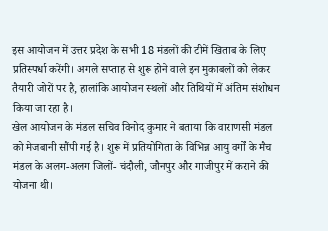इस आयोजन में उत्तर प्रदेश के सभी 18 मंडलों की टीमें खिताब के लिए प्रतिस्पर्धा करेंगी। अगले सप्ताह से शुरू होने वाले इन मुकाबलों को लेकर तैयारी जोरों पर है, हालांकि आयोजन स्थलों और तिथियों में अंतिम संशोधन किया जा रहा है।
खेल आयोजन के मंडल सचिव विनोद कुमार ने बताया कि वाराणसी मंडल को मेजबानी सौंपी गई है। शुरू में प्रतियोगिता के विभिन्न आयु वर्गों के मैच मंडल के अलग-अलग जिलों- चंदौली, जौनपुर और गाजीपुर में कराने की योजना थी।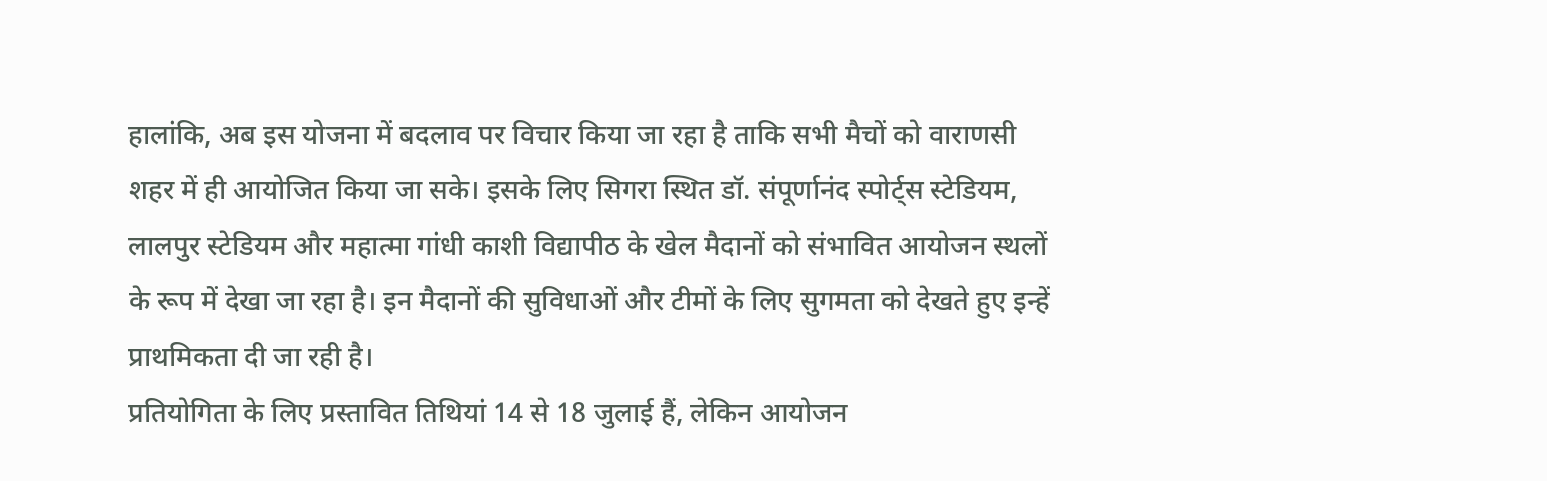हालांकि, अब इस योजना में बदलाव पर विचार किया जा रहा है ताकि सभी मैचों को वाराणसी शहर में ही आयोजित किया जा सके। इसके लिए सिगरा स्थित डॉ. संपूर्णानंद स्पोर्ट्स स्टेडियम, लालपुर स्टेडियम और महात्मा गांधी काशी विद्यापीठ के खेल मैदानों को संभावित आयोजन स्थलों के रूप में देखा जा रहा है। इन मैदानों की सुविधाओं और टीमों के लिए सुगमता को देखते हुए इन्हें प्राथमिकता दी जा रही है।
प्रतियोगिता के लिए प्रस्तावित तिथियां 14 से 18 जुलाई हैं, लेकिन आयोजन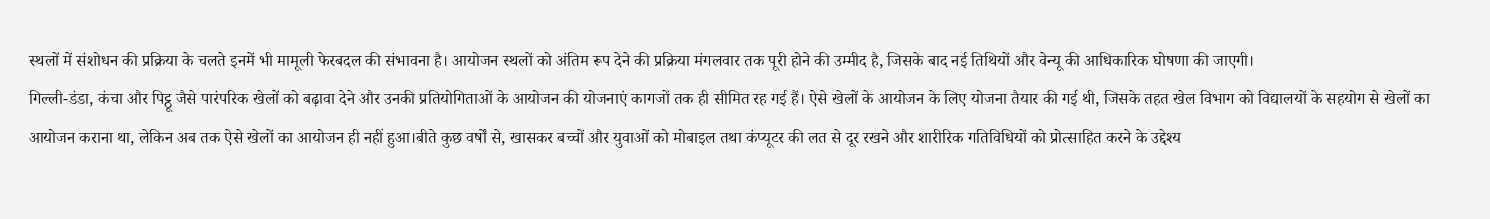स्थलों में संशोधन की प्रक्रिया के चलते इनमें भी मामूली फेरबदल की संभावना है। आयोजन स्थलों को अंतिम रूप देने की प्रक्रिया मंगलवार तक पूरी होने की उम्मीद है, जिसके बाद नई तिथियों और वेन्यू की आधिकारिक घोषणा की जाएगी।
गिल्ली-डंडा, कंचा और पिट्ठू जैसे पारंपरिक खेलों को बढ़ावा देने और उनकी प्रतियोगिताओं के आयोजन की योजनाएं कागजों तक ही सीमित रह गई हैं। ऐसे खेलों के आयोजन के लिए योजना तैयार की गई थी, जिसके तहत खेल विभाग को विद्यालयों के सहयोग से खेलों का आयोजन कराना था, लेकिन अब तक ऐसे खेलों का आयोजन ही नहीं हुआ।बीते कुछ वर्षों से, खासकर बच्चों और युवाओं को मोबाइल तथा कंप्यूटर की लत से दूर रखने और शारीरिक गतिविधियों को प्रोत्साहित करने के उद्देश्य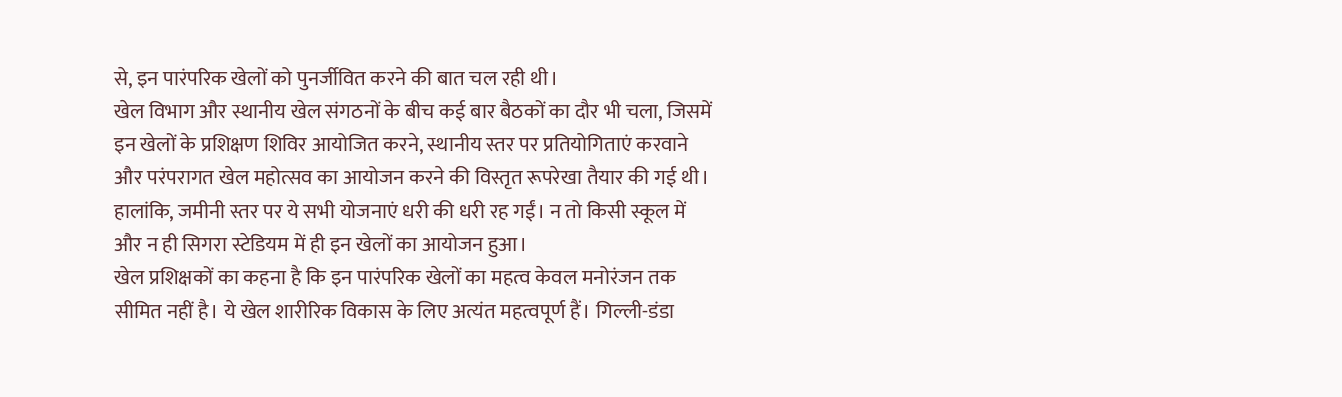से, इन पारंपरिक खेलों को पुनर्जीवित करने की बात चल रही थी।
खेल विभाग और स्थानीय खेल संगठनों के बीच कई बार बैठकों का दौर भी चला, जिसमें इन खेलों के प्रशिक्षण शिविर आयोजित करने, स्थानीय स्तर पर प्रतियोगिताएं करवाने और परंपरागत खेल महोत्सव का आयोजन करने की विस्तृत रूपरेखा तैयार की गई थी। हालांकि, जमीनी स्तर पर ये सभी योजनाएं धरी की धरी रह गईं। न तो किसी स्कूल में और न ही सिगरा स्टेडियम में ही इन खेलों का आयोजन हुआ।
खेल प्रशिक्षकों का कहना है कि इन पारंपरिक खेलों का महत्व केवल मनोरंजन तक सीमित नहीं है। ये खेल शारीरिक विकास के लिए अत्यंत महत्वपूर्ण हैं। गिल्ली-डंडा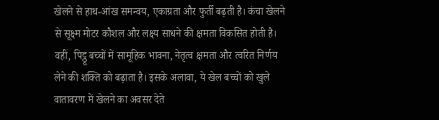खेलने से हाथ-आंख समन्वय, एकाग्रता और फुर्ती बढ़ती है। कंचा खेलने से सूक्ष्म मोटर कौशल और लक्ष्य साधने की क्षमता विकसित होती है। वहीं, पिट्ठू बच्चों में सामूहिक भावना, नेतृत्व क्षमता और त्वरित निर्णय लेने की शक्ति को बढ़ाता है। इसके अलावा, ये खेल बच्चों को खुले वातावरण में खेलने का अवसर देते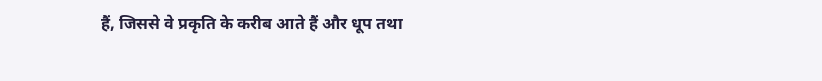हैं, जिससे वे प्रकृति के करीब आते हैं और धूप तथा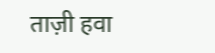ताज़ी हवा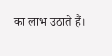का लाभ उठाते हैं।